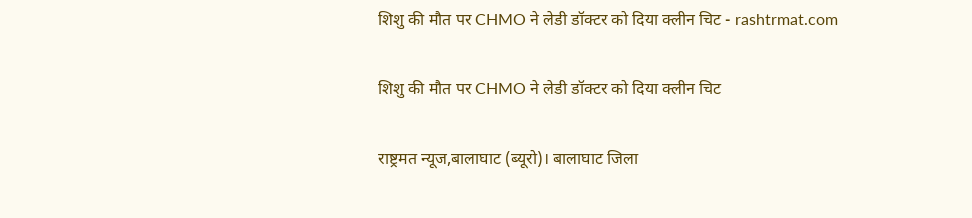शिशु की मौत पर CHMO ने लेडी डॉक्टर को दिया क्लीन चिट - rashtrmat.com

शिशु की मौत पर CHMO ने लेडी डॉक्टर को दिया क्लीन चिट

राष्ट्रमत न्यूज,बालाघाट (ब्यूरो)। बालाघाट जिला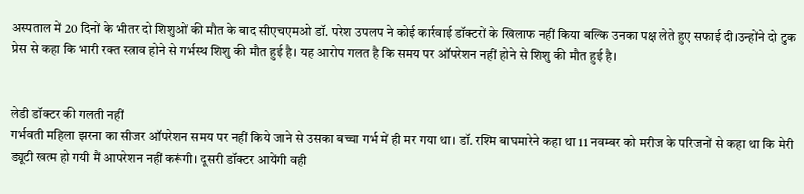अस्पताल में 20 दिनों के भीतर दो शिशुओं की मौत के बाद सीएचएमओ डॉ. परेश उपलप ने कोई कार्रवाई डॉक्टरों के खिलाफ नहीं किया बल्कि उनका पक्ष लेते हुए सफाई दी।उन्होंने दो टुक प्रेस से कहा कि भारी रक्त स्त्राव होने से गर्भस्थ शिशु की मौत हुई है। यह आरोप गलत है कि समय पर ऑपरेशन नहीं होने से शिशु की मौत हुई है।


लेडी डॉक्टर की गलती नहीं
गर्भवती महिला झरना का सीजर ऑपरेशन समय पर नहीं किये जाने से उसका बच्चा गर्भ में ही मर गया था। डॉ. रश्मि बाघमारेने कहा था 11 नवम्बर को मरीज के परिजनों से कहा था कि मेरी ड्यूटी खत्म हो गयी मैं आपरेशन नहीं करूंगी। दूसरी डॉक्टर आयेंगी वही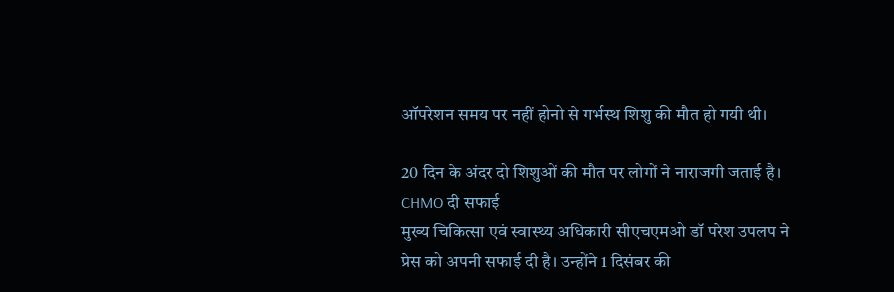ऑपरेशन समय पर नहीं होनो से गर्भस्थ शिशु की मौत हो गयी थी।

20 दिन के अंदर दो शिशुओं की मौत पर लोगों ने नाराजगी जताई है।
CHMO दी सफाई
मुख्य चिकित्सा एवं स्वास्थ्य अधिकारी सीएचएमओ डॉ परेश उपलप ने प्रेस को अपनी सफाई दी है। उन्होंने 1 दिसंबर की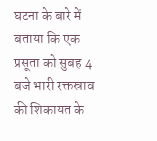घटना के बारे में बताया कि एक प्रसूता को सुबह 4 बजे भारी रक्तस्राव की शिकायत के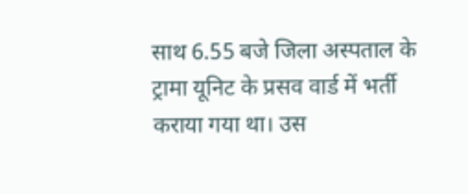साथ 6.55 बजे जिला अस्पताल के ट्रामा यूनिट के प्रसव वार्ड में भर्ती कराया गया था। उस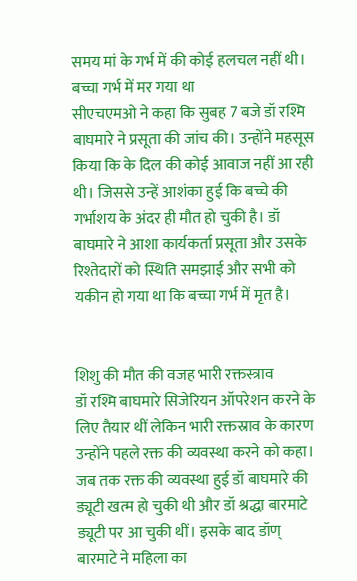समय मां के गर्भ में की कोई हलचल नहीं थी।
बच्चा गर्भ में मर गया था
सीएचएमओ ने कहा कि सुबह 7 बजे डॉ रश्मि बाघमारे ने प्रसूता की जांच की। उन्होंने महसूस किया कि के दिल की कोई आवाज नहीं आ रही थी। जिससे उन्हें आशंका हुई कि बच्चे की गर्भाशय के अंदर ही मौत हो चुकी है। डॉ बाघमारे ने आशा कार्यकर्ता प्रसूता और उसके रिश्तेदारों को स्थिति समझाई और सभी को यकीन हो गया था कि बच्चा गर्भ में मृत है।


शिशु की मौत की वजह भारी रक्तस्त्राव
डॉ रश्मि बाघमारे सिजेरियन ऑपरेशन करने के लिए तैयार थीं लेकिन भारी रक्तस्राव के कारण उन्होंने पहले रक्त की व्यवस्था करने को कहा। जब तक रक्त की व्यवस्था हुई डॉ बाघमारे की ड्यूटी खत्म हो चुकी थी और डॉ श्रद्धा बारमाटे ड्यूटी पर आ चुकी थीं। इसके बाद डॉण् बारमाटे ने महिला का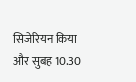सिजेरियन किया और सुबह 10.30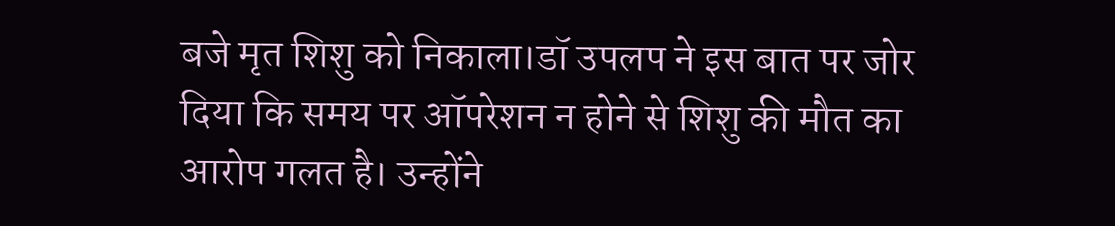बजे मृत शिशु को निकाला।डॉ उपलप ने इस बात पर जोर दिया कि समय पर ऑपरेशन न होने से शिशु की मौत का आरोप गलत है। उन्होंने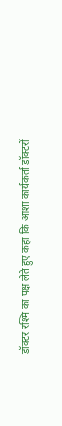डॉक्टर रश्मि का पक्ष लेते हुए कहा कि आशा कार्यकर्ता डॉक्टरों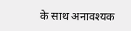के साथ अनावश्यक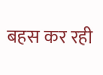बहस कर रही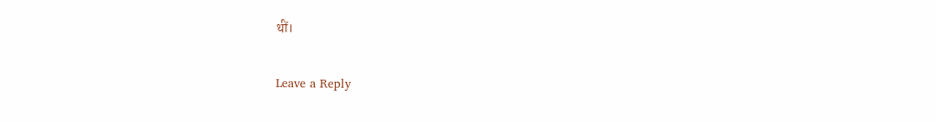थीं।

Leave a Reply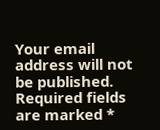Your email address will not be published. Required fields are marked *